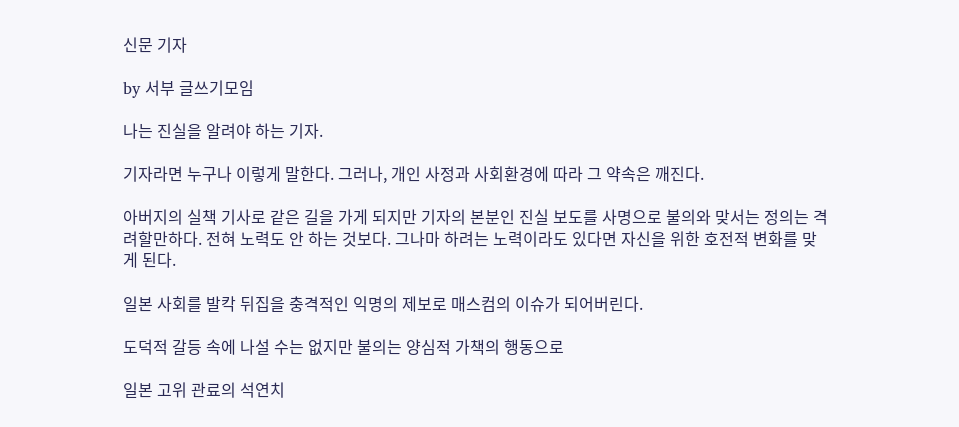신문 기자

by 서부 글쓰기모임

나는 진실을 알려야 하는 기자.

기자라면 누구나 이렇게 말한다. 그러나, 개인 사정과 사회환경에 따라 그 약속은 깨진다.

아버지의 실책 기사로 같은 길을 가게 되지만 기자의 본분인 진실 보도를 사명으로 불의와 맞서는 정의는 격려할만하다. 전혀 노력도 안 하는 것보다. 그나마 하려는 노력이라도 있다면 자신을 위한 호전적 변화를 맞게 된다.

일본 사회를 발칵 뒤집을 충격적인 익명의 제보로 매스컴의 이슈가 되어버린다.

도덕적 갈등 속에 나설 수는 없지만 불의는 양심적 가책의 행동으로

일본 고위 관료의 석연치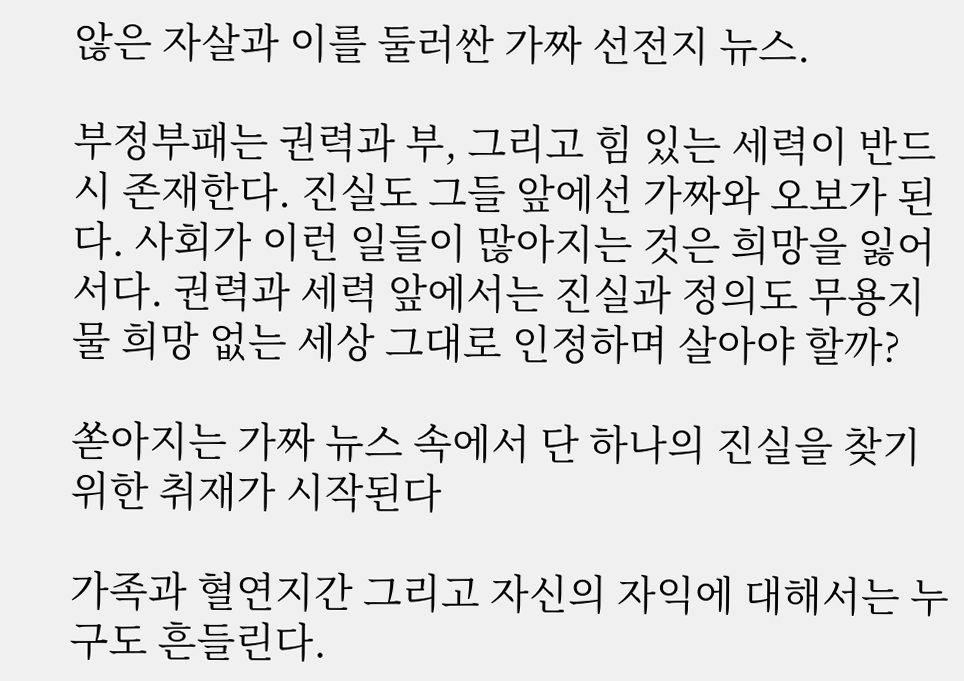않은 자살과 이를 둘러싼 가짜 선전지 뉴스.

부정부패는 권력과 부, 그리고 힘 있는 세력이 반드시 존재한다. 진실도 그들 앞에선 가짜와 오보가 된다. 사회가 이런 일들이 많아지는 것은 희망을 잃어서다. 권력과 세력 앞에서는 진실과 정의도 무용지물 희망 없는 세상 그대로 인정하며 살아야 할까?

쏟아지는 가짜 뉴스 속에서 단 하나의 진실을 찾기 위한 취재가 시작된다

가족과 혈연지간 그리고 자신의 자익에 대해서는 누구도 흔들린다.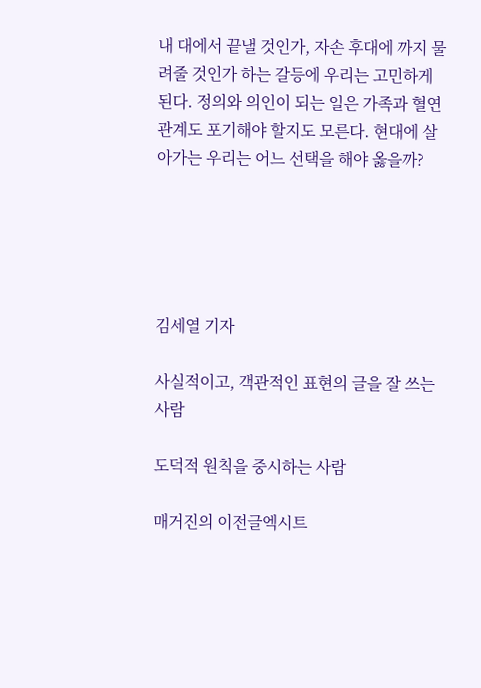내 대에서 끝낼 것인가, 자손 후대에 까지 물려줄 것인가 하는 갈등에 우리는 고민하게 된다. 정의와 의인이 되는 일은 가족과 혈연관계도 포기해야 할지도 모른다. 현대에 살아가는 우리는 어느 선택을 해야 옳을까?





김세열 기자

사실적이고, 객관적인 표현의 글을 잘 쓰는 사람

도덕적 원칙을 중시하는 사람

매거진의 이전글엑시트